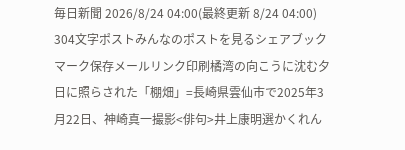毎日新聞 2026/8/24 04:00(最終更新 8/24 04:00) 304文字ポストみんなのポストを見るシェアブックマーク保存メールリンク印刷橘湾の向こうに沈む夕日に照らされた「棚畑」=長崎県雲仙市で2025年3月22日、神崎真一撮影<俳句>井上康明選かくれん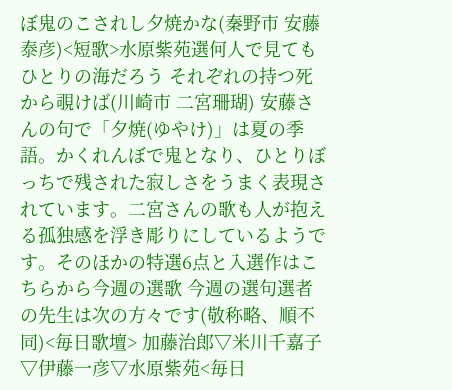ぼ鬼のこされし夕焼かな(秦野市 安藤泰彦)<短歌>水原紫苑選何人で見てもひとりの海だろう それぞれの持つ死から覗けば(川崎市 二宮珊瑚) 安藤さんの句で「夕焼(ゆやけ)」は夏の季語。かくれんぼで鬼となり、ひとりぼっちで残された寂しさをうまく表現されています。二宮さんの歌も人が抱える孤独感を浮き彫りにしているようです。そのほかの特選6点と入選作はこちらから今週の選歌 今週の選句選者の先生は次の方々です(敬称略、順不同)<毎日歌壇> 加藤治郎▽米川千嘉子▽伊藤一彦▽水原紫苑<毎日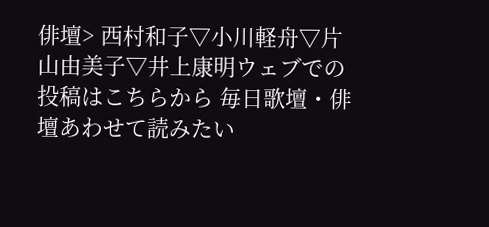俳壇> 西村和子▽小川軽舟▽片山由美子▽井上康明ウェブでの投稿はこちらから 毎日歌壇・俳壇あわせて読みたい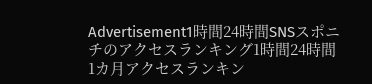Advertisement1時間24時間SNSスポニチのアクセスランキング1時間24時間1カ月アクセスランキン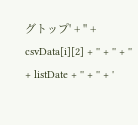グトップ' + '' + csvData[i][2] + '' + '' + '' + listDate + '' + '' + '